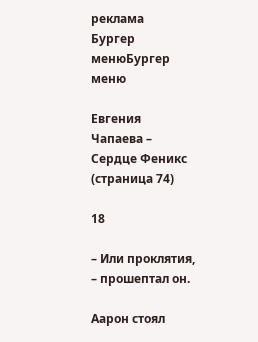реклама
Бургер менюБургер меню

Евгения Чапаева – Сердце Феникс (страница 74)

18

– Или проклятия, – прошептал он.

Аарон стоял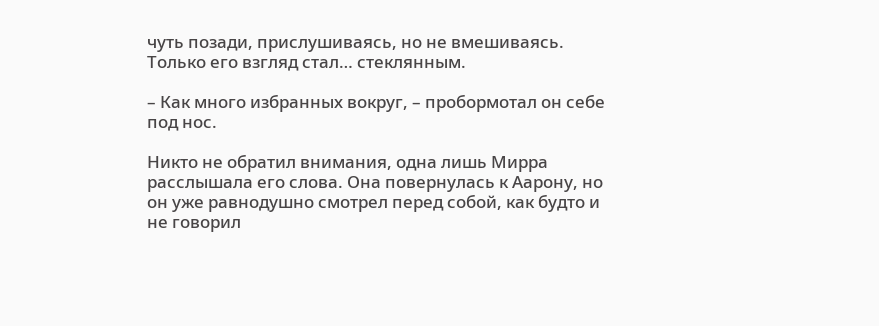чуть позади, прислушиваясь, но не вмешиваясь. Только его взгляд стал… стеклянным.

– Как много избранных вокруг, – пробормотал он себе под нос.

Никто не обратил внимания, одна лишь Мирра расслышала его слова. Она повернулась к Аарону, но он уже равнодушно смотрел перед собой, как будто и не говорил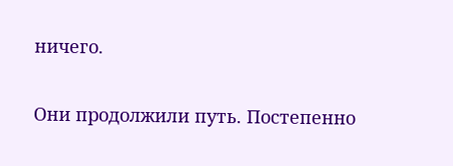ничего.

Они продолжили путь. Постепенно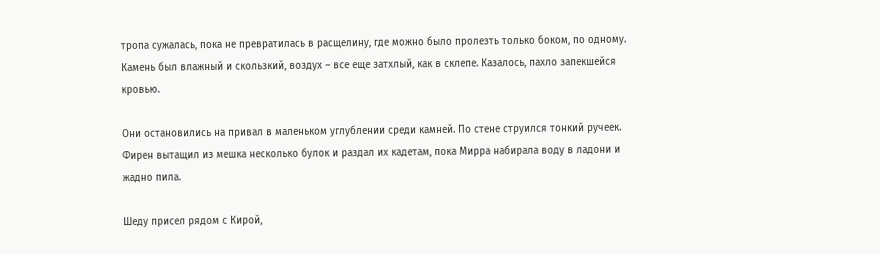тропа сужалась, пока не превратилась в расщелину, где можно было пролезть только боком, по одному. Камень был влажный и скользкий, воздух – все еще затхлый, как в склепе. Казалось, пахло запекшейся кровью.

Они остановились на привал в маленьком углублении среди камней. По стене струился тонкий ручеек. Фирен вытащил из мешка несколько булок и раздал их кадетам, пока Мирра набирала воду в ладони и жадно пила.

Шеду присел рядом с Кирой,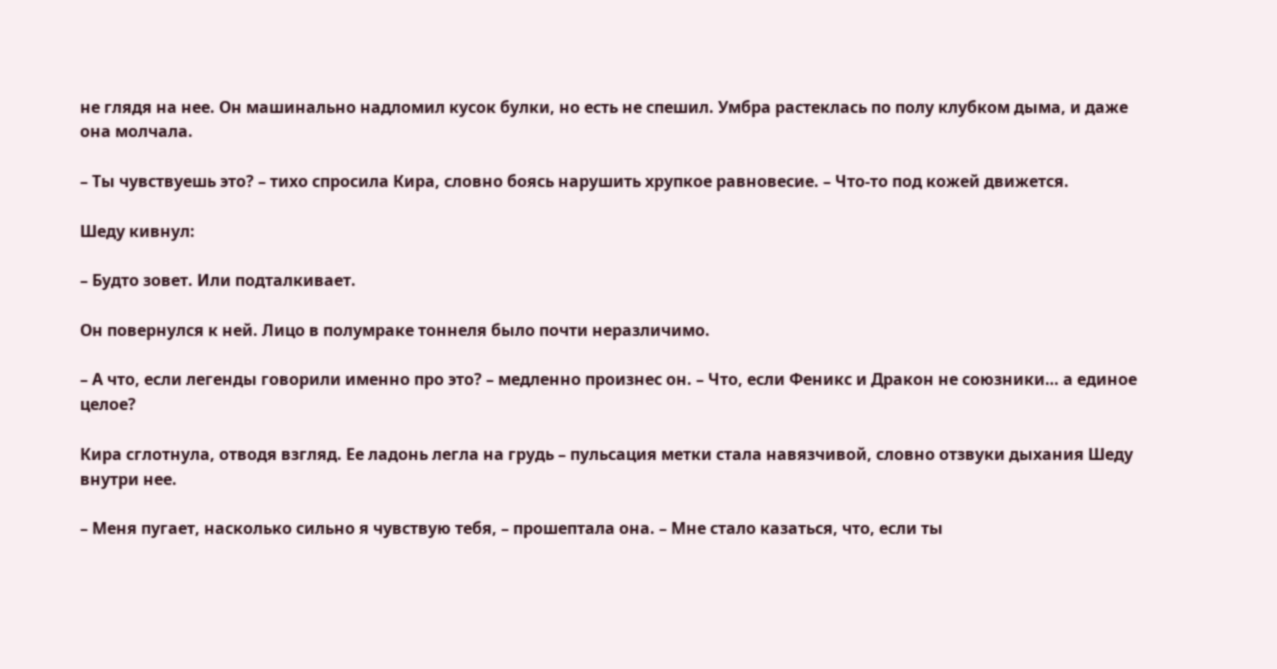не глядя на нее. Он машинально надломил кусок булки, но есть не спешил. Умбра растеклась по полу клубком дыма, и даже она молчала.

– Ты чувствуешь это? – тихо спросила Кира, словно боясь нарушить хрупкое равновесие. – Что-то под кожей движется.

Шеду кивнул:

– Будто зовет. Или подталкивает.

Он повернулся к ней. Лицо в полумраке тоннеля было почти неразличимо.

– А что, если легенды говорили именно про это? – медленно произнес он. – Что, если Феникс и Дракон не союзники… а единое целое?

Кира сглотнула, отводя взгляд. Ее ладонь легла на грудь – пульсация метки стала навязчивой, словно отзвуки дыхания Шеду внутри нее.

– Меня пугает, насколько сильно я чувствую тебя, – прошептала она. – Мне стало казаться, что, если ты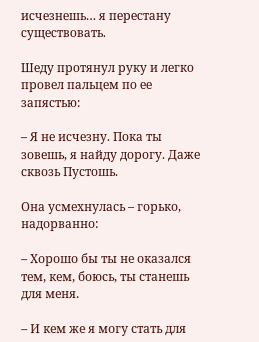исчезнешь… я перестану существовать.

Шеду протянул руку и легко провел пальцем по ее запястью:

– Я не исчезну. Пока ты зовешь, я найду дорогу. Даже сквозь Пустошь.

Она усмехнулась – горько, надорванно:

– Хорошо бы ты не оказался тем, кем, боюсь, ты станешь для меня.

– И кем же я могу стать для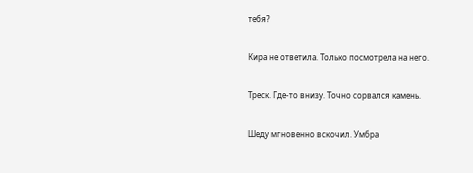тебя?

Кира не ответила. Только посмотрела на него.

Треск. Где-то внизу. Точно сорвался камень.

Шеду мгновенно вскочил. Умбра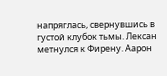напряглась, свернувшись в густой клубок тьмы. Лексан метнулся к Фирену. Аарон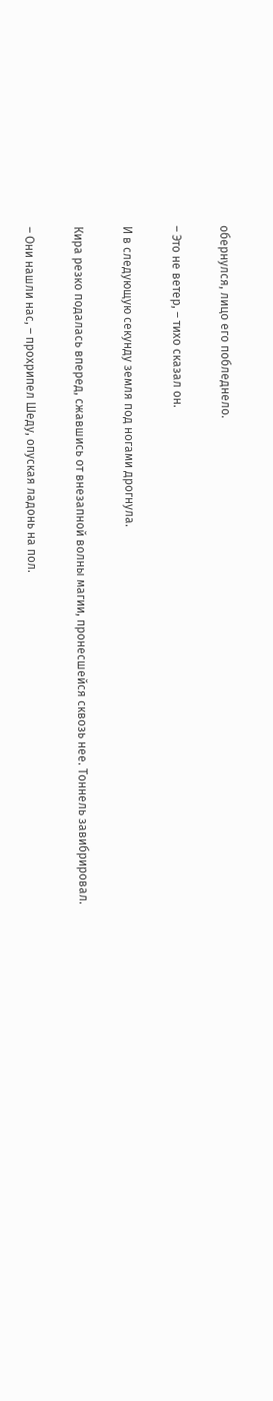обернулся, лицо его побледнело.

– Это не ветер, – тихо сказал он.

И в следующую секунду земля под ногами дрогнула.

Кира резко подалась вперед, сжавшись от внезапной волны магии, пронесшейся сквозь нее. Тоннель завибрировал.

– Они нашли нас, – прохрипел Шеду, опуская ладонь на пол.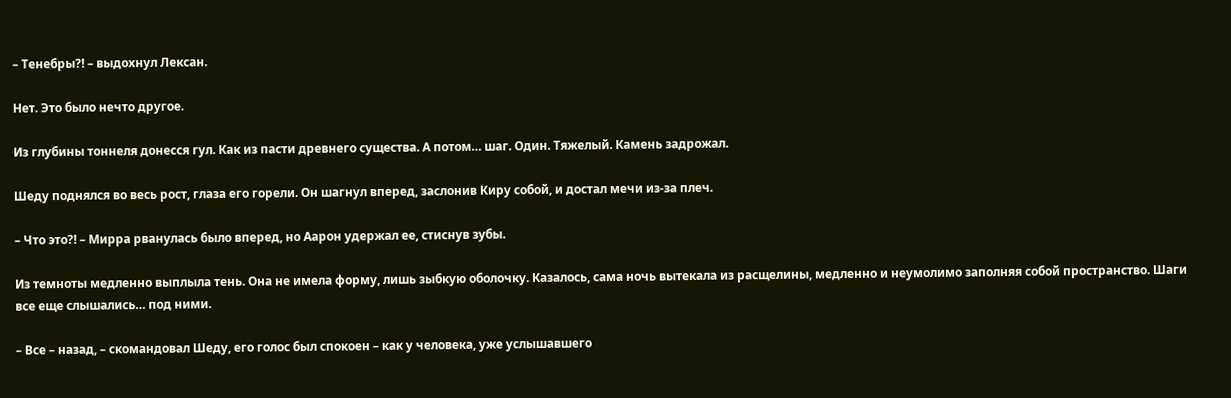– Тенебры?! – выдохнул Лексан.

Нет. Это было нечто другое.

Из глубины тоннеля донесся гул. Как из пасти древнего существа. А потом… шаг. Один. Тяжелый. Камень задрожал.

Шеду поднялся во весь рост, глаза его горели. Он шагнул вперед, заслонив Киру собой, и достал мечи из-за плеч.

– Что это?! – Мирра рванулась было вперед, но Аарон удержал ее, стиснув зубы.

Из темноты медленно выплыла тень. Она не имела форму, лишь зыбкую оболочку. Казалось, сама ночь вытекала из расщелины, медленно и неумолимо заполняя собой пространство. Шаги все еще слышались… под ними.

– Все – назад, – скомандовал Шеду, его голос был спокоен – как у человека, уже услышавшего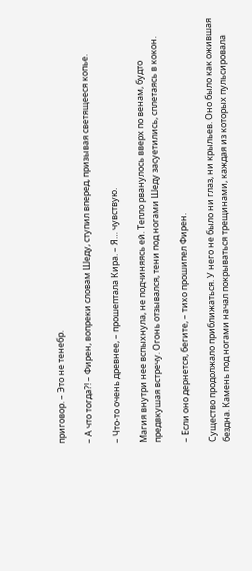приговор. – Это не тенебр.

– А что тогда?! – Фирен, вопреки словам Шеду, ступил вперед, призывая светящееся копье.

– Что-то очень древнее, – прошептала Кира. – Я… чувствую.

Магия внутри нее вспыхнула, не подчиняясь ей. Тепло рванулось вверх по венам, будто предвкушая встречу. Огонь отзывался, тени под ногами Шеду засуетились, сплетаясь в кокон.

– Если оно дернется, бегите, – тихо прошипел Фирен.

Существо продолжало приближаться. У него не было ни глаз, ни крыльев. Оно было как ожившая бездна. Камень под ногами начал покрываться трещинами, каждая из которых пульсировала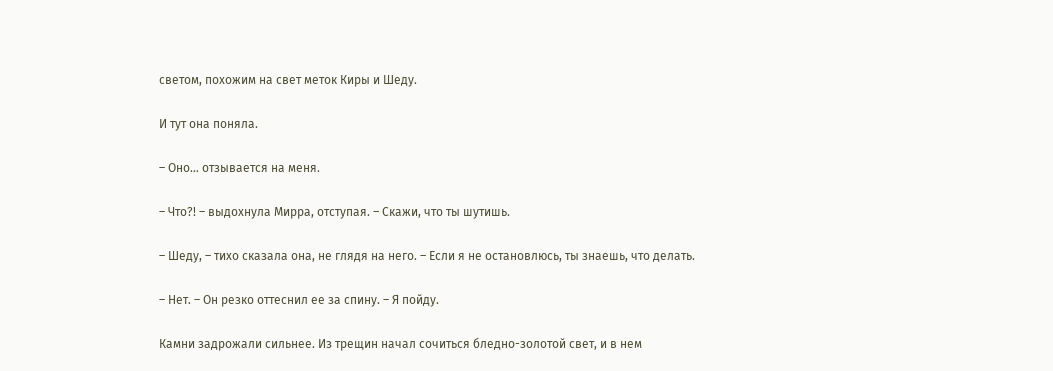светом, похожим на свет меток Киры и Шеду.

И тут она поняла.

– Оно… отзывается на меня.

– Что?! – выдохнула Мирра, отступая. – Скажи, что ты шутишь.

– Шеду, – тихо сказала она, не глядя на него. – Если я не остановлюсь, ты знаешь, что делать.

– Нет. – Он резко оттеснил ее за спину. – Я пойду.

Камни задрожали сильнее. Из трещин начал сочиться бледно-золотой свет, и в нем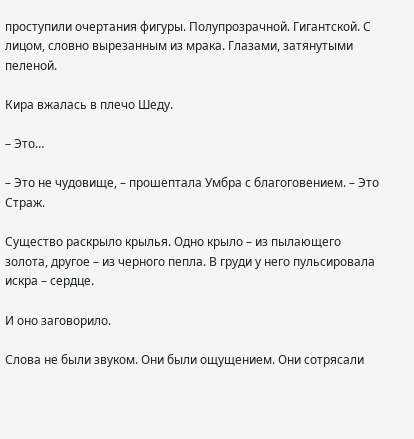проступили очертания фигуры. Полупрозрачной. Гигантской. С лицом, словно вырезанным из мрака. Глазами, затянутыми пеленой.

Кира вжалась в плечо Шеду.

– Это…

– Это не чудовище, – прошептала Умбра с благоговением. – Это Страж.

Существо раскрыло крылья. Одно крыло – из пылающего золота, другое – из черного пепла. В груди у него пульсировала искра – сердце.

И оно заговорило.

Слова не были звуком. Они были ощущением. Они сотрясали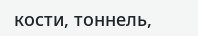кости, тоннель,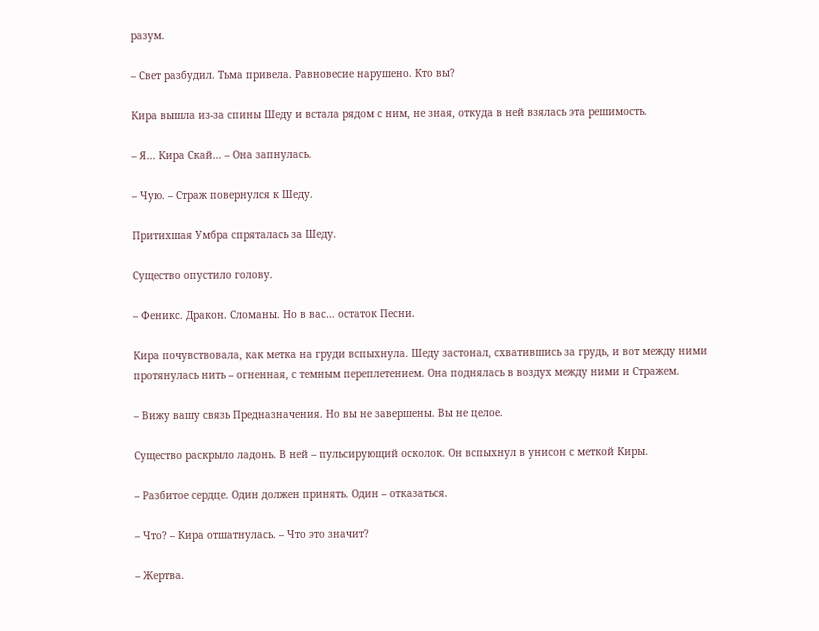разум.

– Свет разбудил. Тьма привела. Равновесие нарушено. Кто вы?

Кира вышла из-за спины Шеду и встала рядом с ним, не зная, откуда в ней взялась эта решимость.

– Я… Кира Скай… – Она запнулась.

– Чую. – Страж повернулся к Шеду.

Притихшая Умбра спряталась за Шеду.

Существо опустило голову.

– Феникс. Дракон. Сломаны. Но в вас… остаток Песни.

Кира почувствовала, как метка на груди вспыхнула. Шеду застонал, схватившись за грудь, и вот между ними протянулась нить – огненная, с темным переплетением. Она поднялась в воздух между ними и Стражем.

– Вижу вашу связь Предназначения. Но вы не завершены. Вы не целое.

Существо раскрыло ладонь. В ней – пульсирующий осколок. Он вспыхнул в унисон с меткой Киры.

– Разбитое сердце. Один должен принять. Один – отказаться.

– Что? – Кира отшатнулась. – Что это значит?

– Жертва.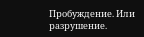Пробуждение. Или разрушение.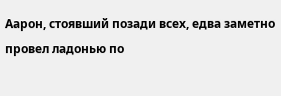Аарон, стоявший позади всех, едва заметно провел ладонью по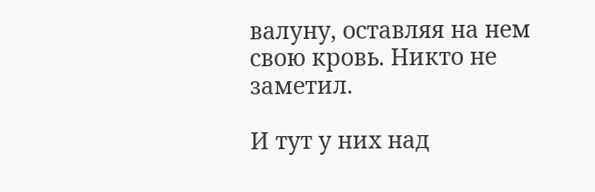валуну, оставляя на нем свою кровь. Никто не заметил.

И тут у них над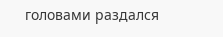головами раздался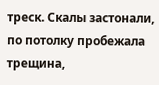треск. Скалы застонали, по потолку пробежала трещина,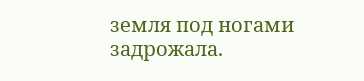земля под ногами задрожала.